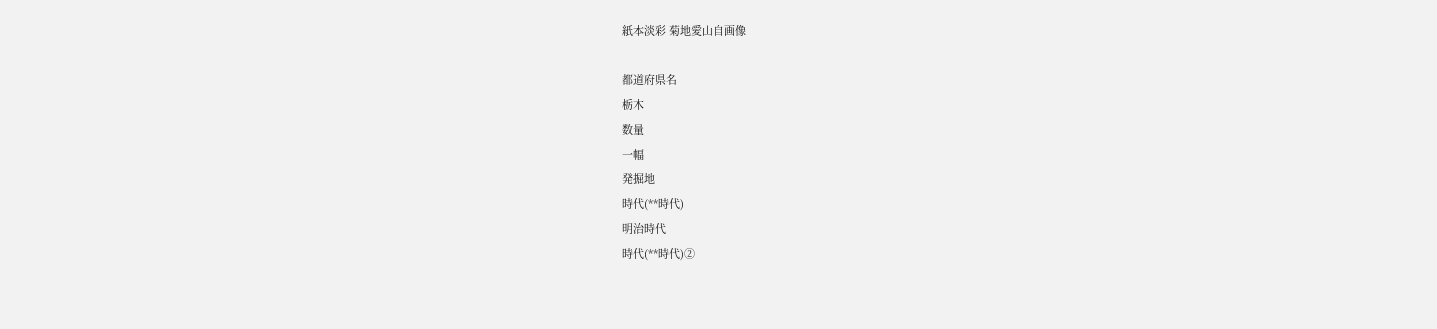紙本淡彩 菊地愛山自画像

都道府県名
栃木
数量
一幅
発掘地
時代(**時代)
明治時代
時代(**時代)②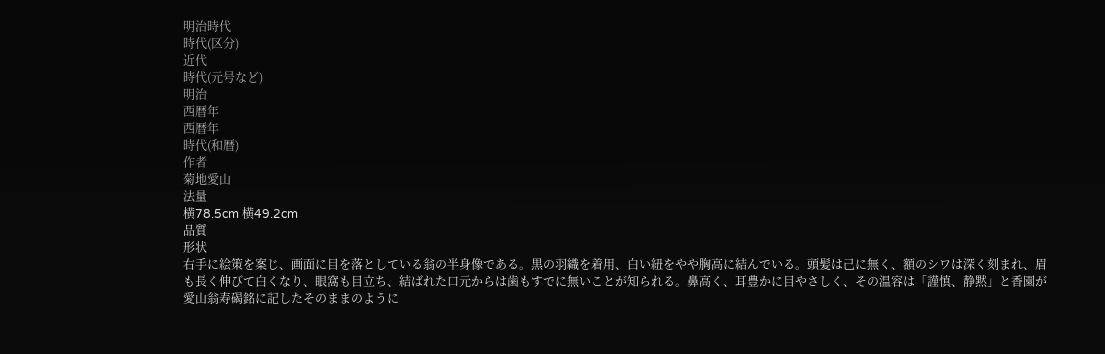明治時代
時代(区分)
近代
時代(元号など)
明治
西暦年
西暦年
時代(和暦)
作者
菊地愛山
法量
横78.5cm 横49.2cm
品質
形状
右手に絵策を案じ、画面に目を落としている翁の半身像である。黒の羽織を着用、白い紐をやや胸高に結んでいる。頭髪は己に無く、額のシワは深く刻まれ、眉も長く伸びて白くなり、眼窩も目立ち、結ばれた口元からは歯もすでに無いことが知られる。鼻高く、耳豊かに目やさしく、その温容は「謹慎、静黙」と香園が愛山翁寿碣銘に記したそのままのように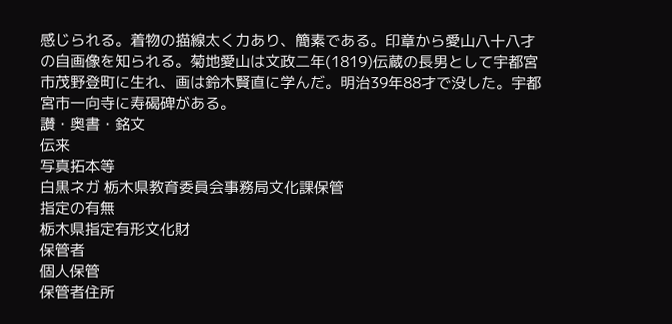感じられる。着物の描線太く力あり、簡素である。印章から愛山八十八才の自画像を知られる。菊地愛山は文政二年(1819)伝蔵の長男として宇都宮市茂野登町に生れ、画は鈴木賢直に学んだ。明治39年88才で没した。宇都宮市一向寺に寿碣碑がある。
讃・奥書・銘文
伝来
写真拓本等
白黒ネガ 栃木県教育委員会事務局文化課保管
指定の有無
栃木県指定有形文化財
保管者
個人保管
保管者住所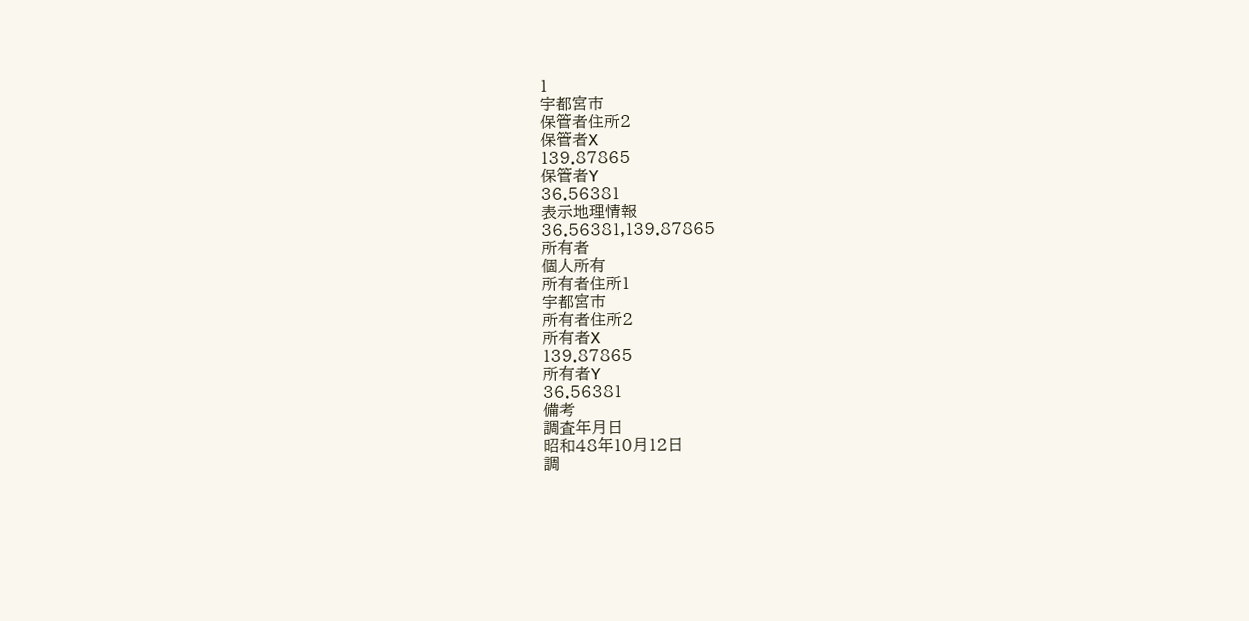1
宇都宮市
保管者住所2
保管者X
139.87865
保管者Y
36.56381
表示地理情報
36.56381,139.87865
所有者
個人所有
所有者住所1
宇都宮市
所有者住所2
所有者X
139.87865
所有者Y
36.56381
備考
調査年月日
昭和48年10月12日
調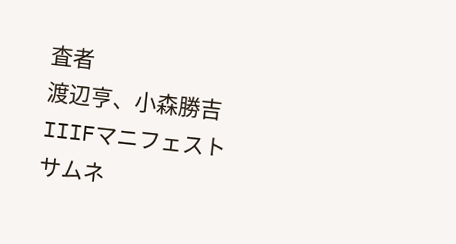査者
渡辺亨、小森勝吉
IIIFマニフェスト
サムネ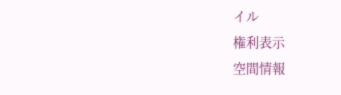イル
権利表示
空間情報